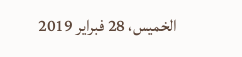الخميس، 28 فبراير 2019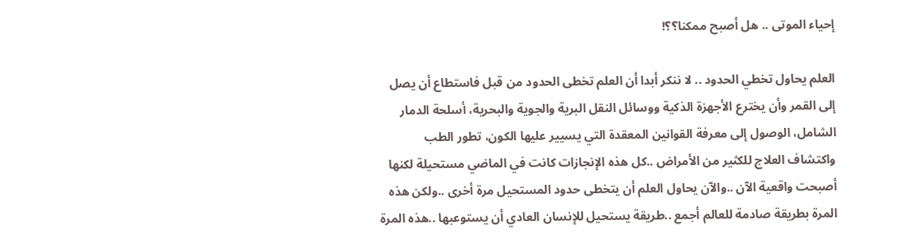إحياء الموتى .. هل أصبح ممكنا؟؟!

العلم يحاول تخطي الحدود .. لا ننكر أبدا أن العلم تخطى الحدود من قبل فاستطاع أن يصل إلى القمر وأن يخترع الأجهزة الذكية ووسائل النقل البرية والجوية والبحرية، أسلحة الدمار الشامل، الوصول إلى معرفة القوانين المعقدة التي يسيير عليها الكون، تطور الطب واكتشاف العلاج للكثير من الأمراض ..كل هذه الإنجازات كانت في الماضي مستحيلة لكنها أصبحت واقعية الآن ..والآن يحاول العلم أن يتخطى حدود المستحيل مرة أخرى ..ولكن هذه المرة بطريقة صادمة للعالم أجمع ..طريقة يستحيل للإنسان العادي أن يستوعبها ..هذه المرة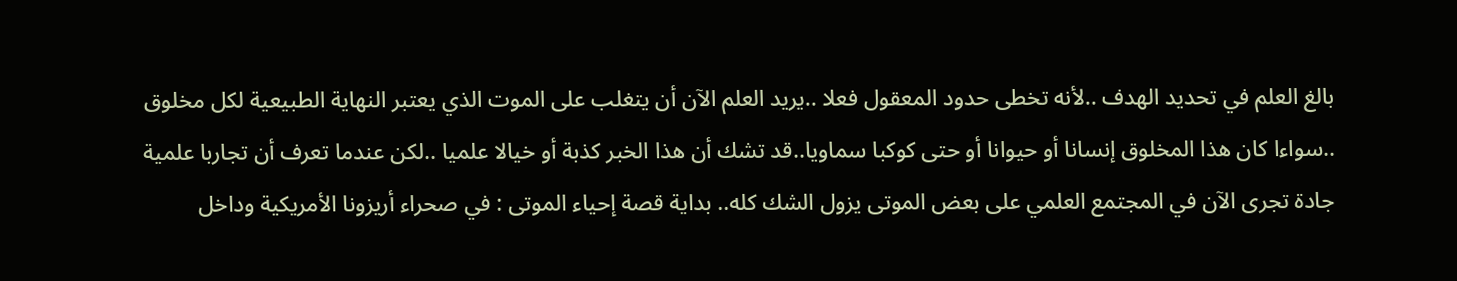بالغ العلم في تحديد الهدف ..لأنه تخطى حدود المعقول فعلا ..يريد العلم الآن أن يتغلب على الموت الذي يعتبر النهاية الطبيعية لكل مخلوق ..سواءا كان هذا المخلوق إنسانا أو حيوانا أو حتى كوكبا سماويا..قد تشك أن هذا الخبر كذبة أو خيالا علميا ..لكن عندما تعرف أن تجاربا علمية جادة تجرى الآن في المجتمع العلمي على بعض الموتى يزول الشك كله.. بداية قصة إحياء الموتى : في صحراء أريزونا الأمريكية وداخل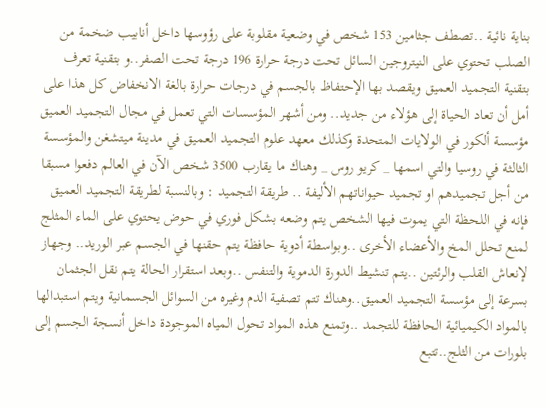بناية نائية ..تصطف جثامين 153 شخص في وضعية مقلوبة على رؤوسها داخل أنابيب ضخمة من الصلب تحتوي على النيتروجين السائل تحت درجة حرارة 196 درجة تحت الصفر..و بتقنية تعرف بتقنية التجميد العميق ويقصد بها الإحتفاظ بالجسم في درجات حرارة بالغة الانخفاض كل هذا على أمل أن تعاد الحياة إلى هؤلاء من جديد.. ومن أشهر المؤسسات التي تعمل في مجال التجميد العميق مؤسسة ألكور في الولايات المتحدة وكذلك معهد علوم التجميد العميق في مدينة ميتشغن والمؤسسة الثالثة في روسيا والتي اسمها _ كريو روس _ وهناك ما يقارب 3500 شخص الآن في العالم دفعوا مسبقا من أجل تجميدهم او تجميد حيواناتهم الأليفة .. طريقة التجميد : وبالنسبة لطريقة التجميد العميق فإنه في اللحظة التي يموت فيها الشخص يتم وضعه بشكل فوري في حوض يحتوي على الماء المثلج لمنع تحلل المخ والأعضاء الأخرى ..وبواسطة أدوية حافظة يتم حقنها في الجسم عبر الوريد.. وجهاز لإنعاش القلب والرئتين ..يتم تنشيط الدورة الدموية والتنفس ..وبعد استقرار الحالة يتم نقل الجثمان بسرعة إلى مؤسسة التجميد العميق..وهناك تتم تصفية الدم وغيره من السوائل الجسمانية ويتم استبدالها بالمواد الكيميائية الحافظة للتجمد ..وتمنع هذه المواد تحول المياه الموجودة داخل أنسجة الجسم إلى بلورات من الثلج..تتبع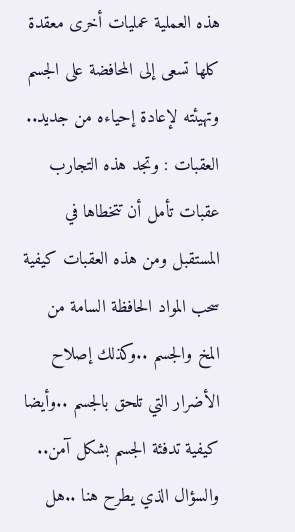هذه العملية عمليات أخرى معقدة كلها تسعى إلى المحافضة على الجسم وتهيئته لإعادة إحياءه من جديد.. العقبات : وتجد هذه التجارب عقبات تأمل أن تتخطاها في المستقبل ومن هذه العقبات كيفية سحب المواد الحافظة السامة من المخ والجسم ..وكذلك إصلاح الأضرار التي تلحق بالجسم ..وأيضا كيفية تدفئة الجسم بشكل آمن.. والسؤال الذي يطرح هنا ..هل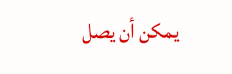يمكن أن يصل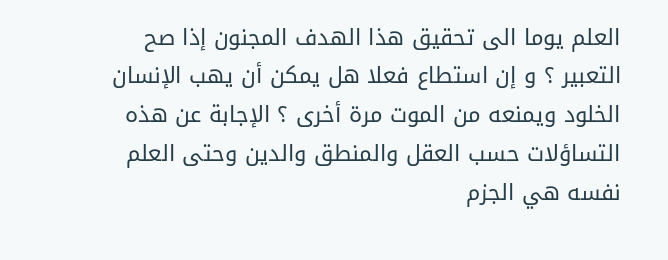العلم يوما الى تحقيق هذا الهدف المجنون إذا صح التعبير ؟ و إن استطاع فعلا هل يمكن أن يهب الإنسان الخلود ويمنعه من الموت مرة أخرى ؟ الإجابة عن هذه التساؤلات حسب العقل والمنطق والدين وحتى العلم نفسه هي الجزم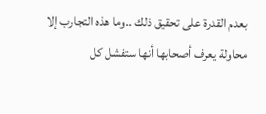بعدم القدرة على تحقيق ذلك ..وما هذه التجارب إلا محاولة يعرف أصحابها أنها ستفشل كل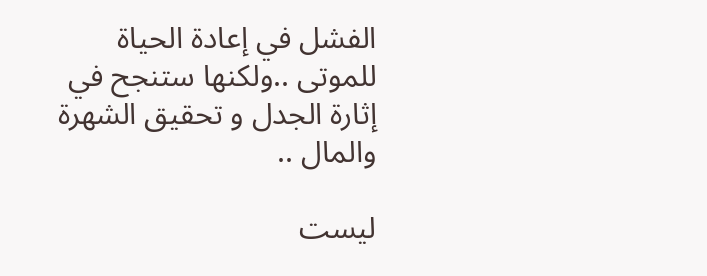الفشل في إعادة الحياة للموتى ..ولكنها ستنجح في إثارة الجدل و تحقيق الشهرة والمال ..

ليست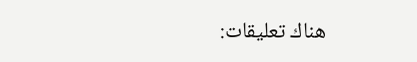هناك تعليقات: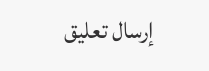إرسال تعليق